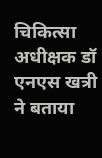चिकित्सा अधीक्षक डॉ एनएस खत्री ने बताया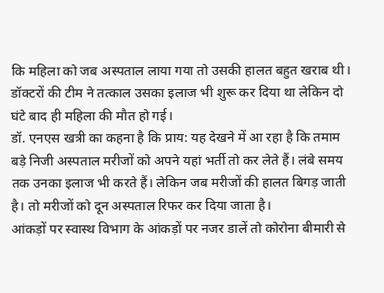कि महिला को जब अस्पताल लाया गया तो उसकी हालत बहुत खराब थी। डॉक्टरों की टीम ने तत्काल उसका इलाज भी शुरू कर दिया था लेकिन दो घंटे बाद ही महिला की मौत हो गई।
डॉ. एनएस खत्री का कहना है कि प्राय: यह देखने में आ रहा है कि तमाम बड़े निजी अस्पताल मरीजों को अपने यहां भर्ती तो कर लेते हैं। लंबे समय तक उनका इलाज भी करते हैं। लेकिन जब मरीजों की हालत बिगड़ जाती है। तो मरीजों को दून अस्पताल रिफर कर दिया जाता है।
आंकड़ों पर स्वास्थ विभाग के आंकड़ों पर नजर डालें तो कोरोना बीमारी से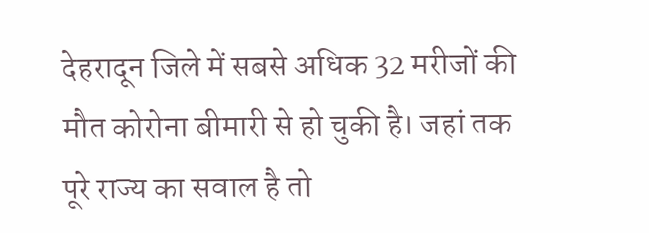देहरादून जिले में सबसे अधिक 32 मरीजों की मौत कोरोना बीमारी से हो चुकी है। जहां तक पूरे राज्य का सवाल है तो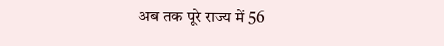अब तक पूरे राज्य में 56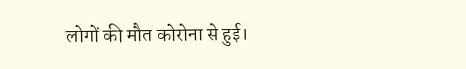लोगों की मौत कोरोना से हुई।